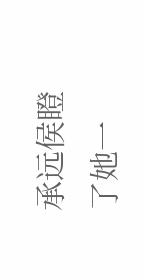承远侯瞪了她一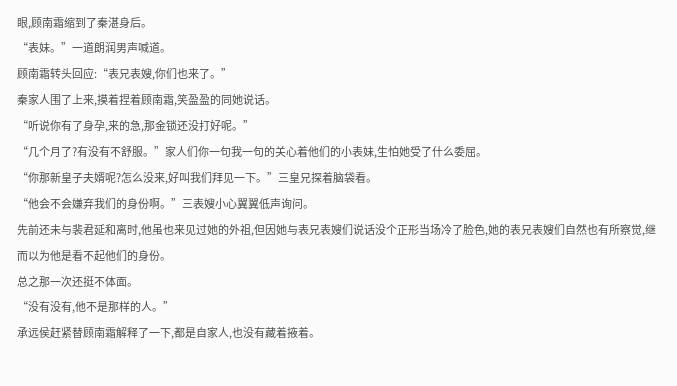眼,顾南霜缩到了秦湛身后。
“表妹。”一道朗润男声喊道。
顾南霜转头回应:“表兄表嫂,你们也来了。”
秦家人围了上来,摸着捏着顾南霜,笑盈盈的同她说话。
“听说你有了身孕,来的急,那金锁还没打好呢。”
“几个月了?有没有不舒服。”家人们你一句我一句的关心着他们的小表妹,生怕她受了什么委屈。
“你那新皇子夫婿呢?怎么没来,好叫我们拜见一下。”三皇兄探着脑袋看。
“他会不会嫌弃我们的身份啊。”三表嫂小心翼翼低声询问。
先前还未与裴君延和离时,他虽也来见过她的外祖,但因她与表兄表嫂们说话没个正形当场冷了脸色,她的表兄表嫂们自然也有所察觉,继而以为他是看不起他们的身份。
总之那一次还挺不体面。
“没有没有,他不是那样的人。”
承远侯赶紧替顾南霜解释了一下,都是自家人,也没有藏着掖着。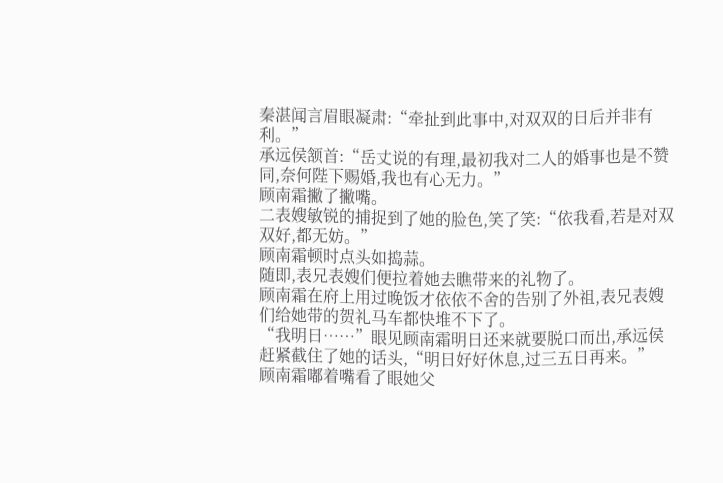秦湛闻言眉眼凝肃:“牵扯到此事中,对双双的日后并非有利。”
承远侯颔首:“岳丈说的有理,最初我对二人的婚事也是不赞同,奈何陛下赐婚,我也有心无力。”
顾南霜撇了撇嘴。
二表嫂敏锐的捕捉到了她的脸色,笑了笑:“依我看,若是对双双好,都无妨。”
顾南霜顿时点头如捣蒜。
随即,表兄表嫂们便拉着她去瞧带来的礼物了。
顾南霜在府上用过晚饭才依依不舍的告别了外祖,表兄表嫂们给她带的贺礼马车都快堆不下了。
“我明日……”眼见顾南霜明日还来就要脱口而出,承远侯赶紧截住了她的话头,“明日好好休息,过三五日再来。”
顾南霜嘟着嘴看了眼她父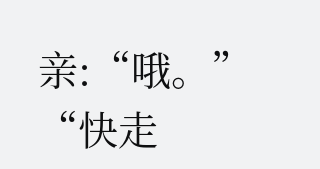亲:“哦。”
“快走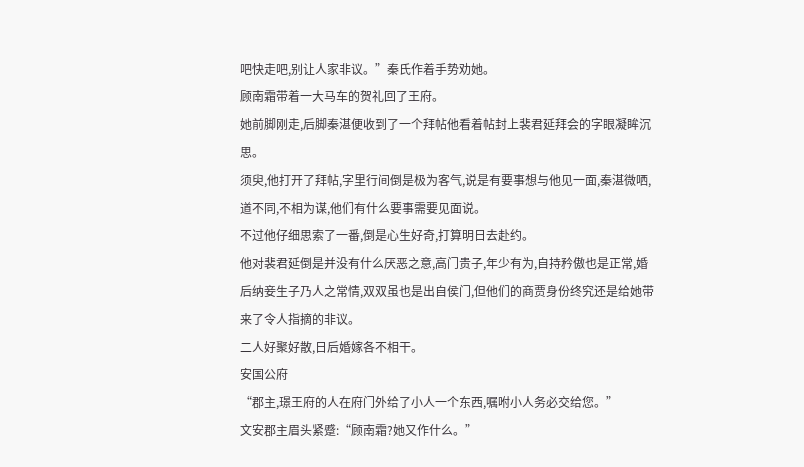吧快走吧,别让人家非议。”秦氏作着手势劝她。
顾南霜带着一大马车的贺礼回了王府。
她前脚刚走,后脚秦湛便收到了一个拜帖他看着帖封上裴君延拜会的字眼凝眸沉思。
须臾,他打开了拜帖,字里行间倒是极为客气,说是有要事想与他见一面,秦湛微哂,道不同,不相为谋,他们有什么要事需要见面说。
不过他仔细思索了一番,倒是心生好奇,打算明日去赴约。
他对裴君延倒是并没有什么厌恶之意,高门贵子,年少有为,自持矜傲也是正常,婚后纳妾生子乃人之常情,双双虽也是出自侯门,但他们的商贾身份终究还是给她带来了令人指摘的非议。
二人好聚好散,日后婚嫁各不相干。
安国公府
“郡主,璟王府的人在府门外给了小人一个东西,嘱咐小人务必交给您。”
文安郡主眉头紧蹙:“顾南霜?她又作什么。”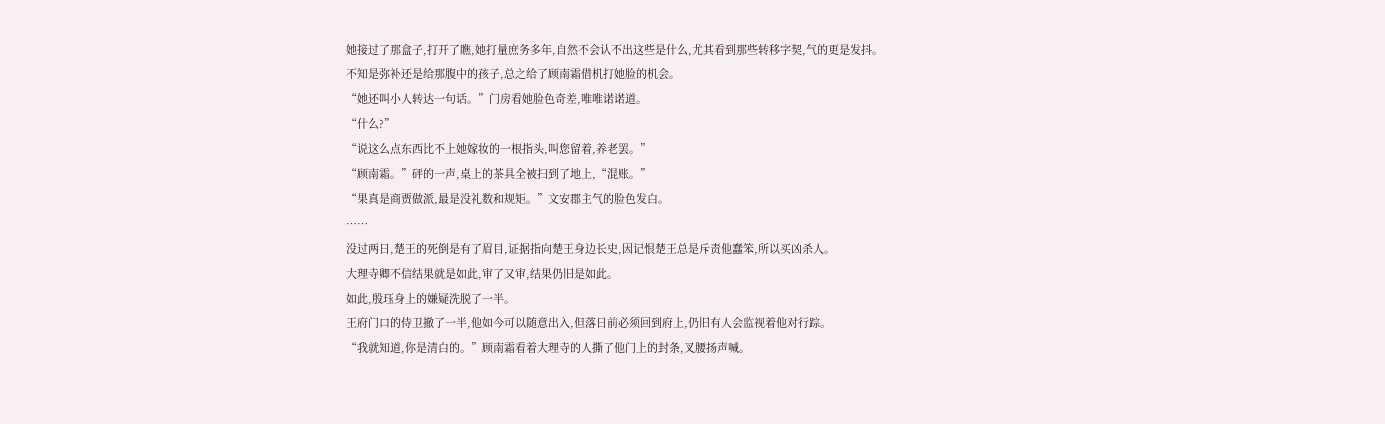她接过了那盒子,打开了瞧,她打量庶务多年,自然不会认不出这些是什么,尤其看到那些转移字契,气的更是发抖。
不知是弥补还是给那腹中的孩子,总之给了顾南霜借机打她脸的机会。
“她还叫小人转达一句话。”门房看她脸色奇差,唯唯诺诺道。
“什么?”
“说这么点东西比不上她嫁妆的一根指头,叫您留着,养老罢。”
“顾南霜。”砰的一声,桌上的茶具全被扫到了地上,“混账。”
“果真是商贾做派,最是没礼数和规矩。”文安郡主气的脸色发白。
……
没过两日,楚王的死倒是有了眉目,证据指向楚王身边长史,因记恨楚王总是斥责他蠢笨,所以买凶杀人。
大理寺卿不信结果就是如此,审了又审,结果仍旧是如此。
如此,殷珏身上的嫌疑洗脱了一半。
王府门口的侍卫撤了一半,他如今可以随意出入,但落日前必须回到府上,仍旧有人会监视着他对行踪。
“我就知道,你是清白的。”顾南霜看着大理寺的人撕了他门上的封条,叉腰扬声喊。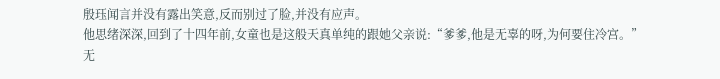殷珏闻言并没有露出笑意,反而别过了脸,并没有应声。
他思绪深深,回到了十四年前,女童也是这般天真单纯的跟她父亲说:“爹爹,他是无辜的呀,为何要住冷宫。”
无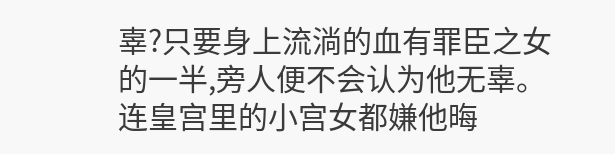辜?只要身上流淌的血有罪臣之女的一半,旁人便不会认为他无辜。
连皇宫里的小宫女都嫌他晦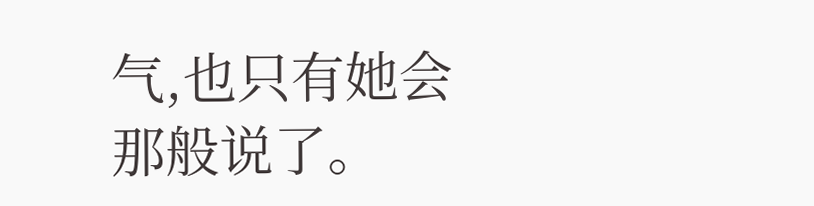气,也只有她会那般说了。